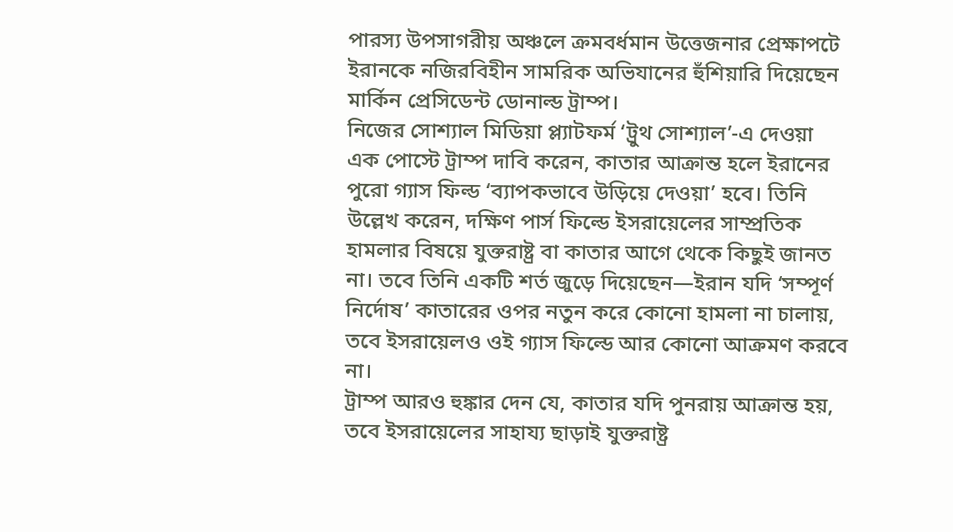পারস্য উপসাগরীয় অঞ্চলে ক্রমবর্ধমান উত্তেজনার প্রেক্ষাপটে ইরানকে নজিরবিহীন সামরিক অভিযানের হুঁশিয়ারি দিয়েছেন মার্কিন প্রেসিডেন্ট ডোনাল্ড ট্রাম্প।
নিজের সোশ্যাল মিডিয়া প্ল্যাটফর্ম ‘ট্রুথ সোশ্যাল’-এ দেওয়া এক পোস্টে ট্রাম্প দাবি করেন, কাতার আক্রান্ত হলে ইরানের পুরো গ্যাস ফিল্ড ‘ব্যাপকভাবে উড়িয়ে দেওয়া’ হবে। তিনি উল্লেখ করেন, দক্ষিণ পার্স ফিল্ডে ইসরায়েলের সাম্প্রতিক হামলার বিষয়ে যুক্তরাষ্ট্র বা কাতার আগে থেকে কিছুই জানত না। তবে তিনি একটি শর্ত জুড়ে দিয়েছেন—ইরান যদি ‘সম্পূর্ণ নির্দোষ’ কাতারের ওপর নতুন করে কোনো হামলা না চালায়, তবে ইসরায়েলও ওই গ্যাস ফিল্ডে আর কোনো আক্রমণ করবে না।
ট্রাম্প আরও হুঙ্কার দেন যে, কাতার যদি পুনরায় আক্রান্ত হয়, তবে ইসরায়েলের সাহায্য ছাড়াই যুক্তরাষ্ট্র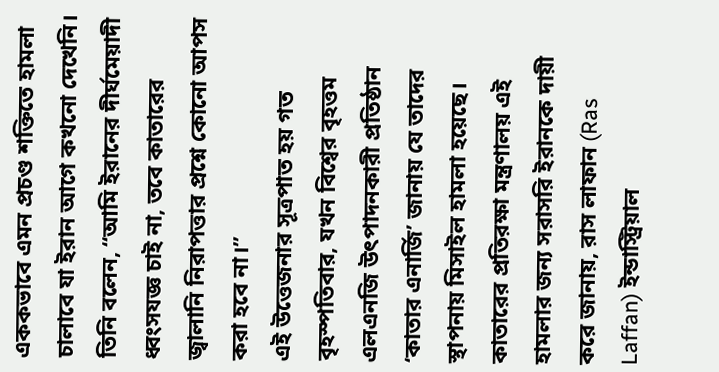এককভাবে এমন প্রচণ্ড শক্তিতে হামলা চালাবে যা ইরান আগে কখনো দেখেনি। তিনি বলেন, “আমি ইরানের দীর্ঘমেয়াদী ধ্বংসযজ্ঞ চাই না, তবে কাতারের জ্বালানি নিরাপত্তার প্রশ্নে কোনো আপস করা হবে না।”
এই উত্তেজনার সূত্রপাত হয় গত বৃহস্পতিবার, যখন বিশ্বের বৃহত্তম এলএনজি উৎপাদনকারী প্রতিষ্ঠান ‘কাতার এনার্জি’ জানায় যে তাদের স্থাপনায় মিসাইল হামলা হয়েছে। কাতারের প্রতিরক্ষা মন্ত্রণালয় এই হামলার জন্য সরাসরি ইরানকে দায়ী করে জানায়, রাস লাফান (Ras Laffan) ইন্ডাস্ট্রিয়াল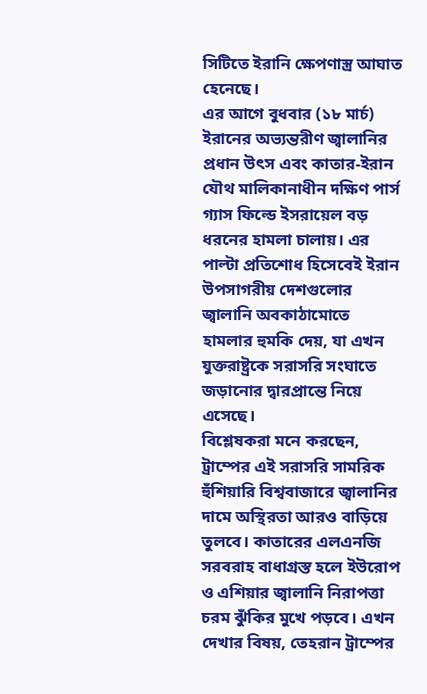সিটিতে ইরানি ক্ষেপণাস্ত্র আঘাত হেনেছে।
এর আগে বুধবার (১৮ মার্চ) ইরানের অভ্যন্তরীণ জ্বালানির প্রধান উৎস এবং কাতার-ইরান যৌথ মালিকানাধীন দক্ষিণ পার্স গ্যাস ফিল্ডে ইসরায়েল বড় ধরনের হামলা চালায়। এর পাল্টা প্রতিশোধ হিসেবেই ইরান উপসাগরীয় দেশগুলোর জ্বালানি অবকাঠামোতে হামলার হুমকি দেয়, যা এখন যুক্তরাষ্ট্রকে সরাসরি সংঘাতে জড়ানোর দ্বারপ্রান্তে নিয়ে এসেছে।
বিশ্লেষকরা মনে করছেন, ট্রাম্পের এই সরাসরি সামরিক হুঁশিয়ারি বিশ্ববাজারে জ্বালানির দামে অস্থিরতা আরও বাড়িয়ে তুলবে। কাতারের এলএনজি সরবরাহ বাধাগ্রস্ত হলে ইউরোপ ও এশিয়ার জ্বালানি নিরাপত্তা চরম ঝুঁকির মুখে পড়বে। এখন দেখার বিষয়, তেহরান ট্রাম্পের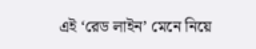এই ‘রেড লাইন’ মেনে নিয়ে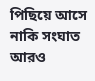পিছিয়ে আসে নাকি সংঘাত আরও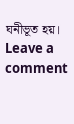ঘনীভূত হয়।
Leave a comment